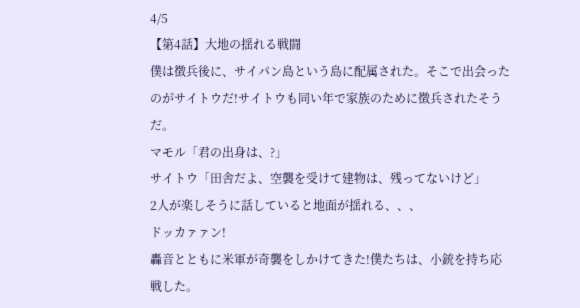4/5
【第4話】大地の揺れる戦闘
僕は徴兵後に、サイパン島という島に配属された。そこで出会ったのがサイトウだ!サイトウも同い年で家族のために徴兵されたそうだ。
マモル「君の出身は、?」
サイトウ「田舎だよ、空襲を受けて建物は、残ってないけど」
2人が楽しそうに話していると地面が揺れる、、、
ドッカァァン!
轟音とともに米軍が奇襲をしかけてきた!僕たちは、小銃を持ち応戦した。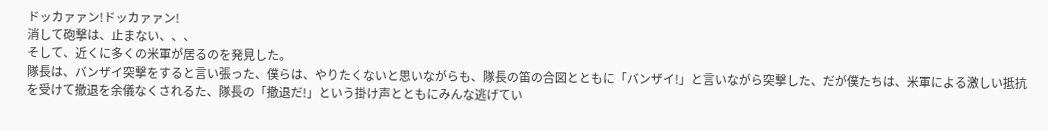ドッカァァン!ドッカァァン!
消して砲撃は、止まない、、、
そして、近くに多くの米軍が居るのを発見した。
隊長は、バンザイ突撃をすると言い張った、僕らは、やりたくないと思いながらも、隊長の笛の合図とともに「バンザイ!」と言いながら突撃した、だが僕たちは、米軍による激しい抵抗を受けて撤退を余儀なくされるた、隊長の「撤退だ!」という掛け声とともにみんな逃げてい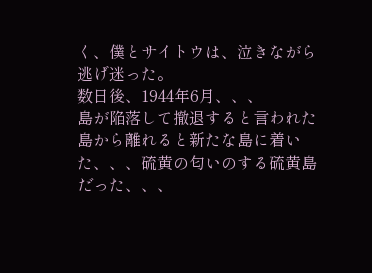く、僕とサイトウは、泣きながら逃げ迷った。
数日後、1944年6月、、、
島が陥落して撤退すると言われた
島から離れると新たな島に着いた、、、硫黄の匂いのする硫黄島だった、、、